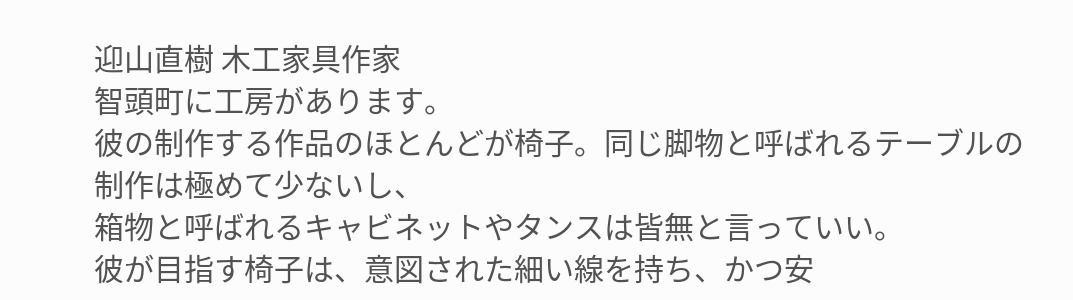迎山直樹 木工家具作家
智頭町に工房があります。
彼の制作する作品のほとんどが椅子。同じ脚物と呼ばれるテーブルの制作は極めて少ないし、
箱物と呼ばれるキャビネットやタンスは皆無と言っていい。
彼が目指す椅子は、意図された細い線を持ち、かつ安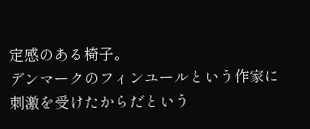定感のある椅子。
デンマークのフィンユールという作家に刺激を受けたからだという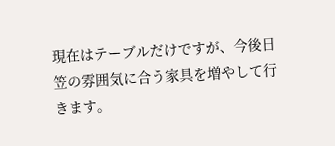現在はテーブルだけですが、今後日笠の雰囲気に合う家具を増やして行きます。